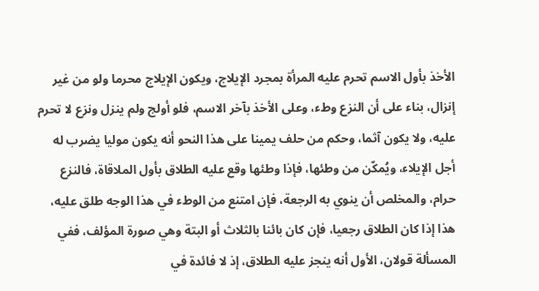الأخذ بأول الاسم تحرم عليه المرأة بمجرد الإيلاج، ويكون الإيلاج محرما ولو من غير إنزال، بناء على أن النزع وطء، وعلى الأخذ بآخر الاسم، فلو أولج ولم ينزل ونزع لا تحرم عليه، ولا يكون آثما، وحكم من حلف يمينا على هذا النحو أنه يكون موليا يضرب له أجل الإيلاء، ويُمكّن من وطئها، فإذا وطئها وقع عليه الطلاق بأول الملاقاة، فالنزع حرام، والمخلص أن ينوي به الرجعة، فإن امتنع من الوطء في هذا الوجه طلق عليه، هذا إذا كان الطلاق رجعيا، فإن كان بائنا بالثلاث أو البتة وهي صورة المؤلف، ففي المسألة قولان، الأول أنه ينجز عليه الطلاق، إذ لا فائدة في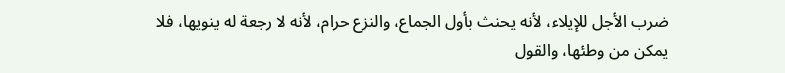ضرب الأجل للإيلاء، لأنه يحنث بأول الجماع، والنزع حرام، لأنه لا رجعة له ينويها، فلا يمكن من وطئها، والقول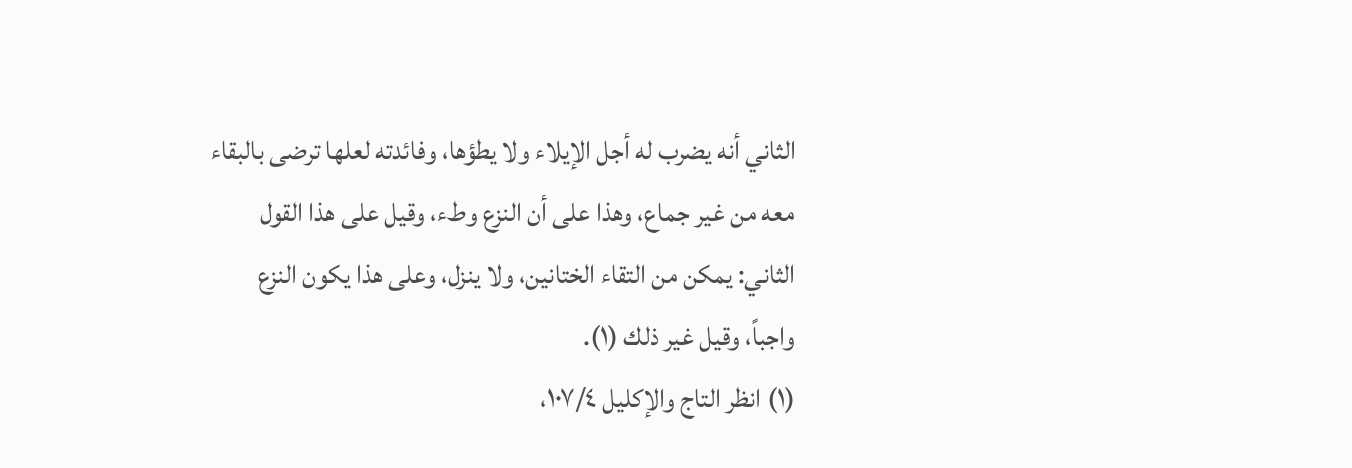الثاني أنه يضرب له أجل الإيلاء ولا يطؤها، وفائدته لعلها ترضى بالبقاء معه من غير جماع، وهذا على أن النزع وطء، وقيل على هذا القول الثاني: يمكن من التقاء الختانين، ولا ينزل، وعلى هذا يكون النزع واجباً، وقيل غير ذلك (١).
(١) انظر التاج والإكليل ١٠٧/٤،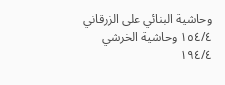وحاشية البنائي على الزرقاني ١٥٤/٤ وحاشية الخرشي ١٩٤/٤